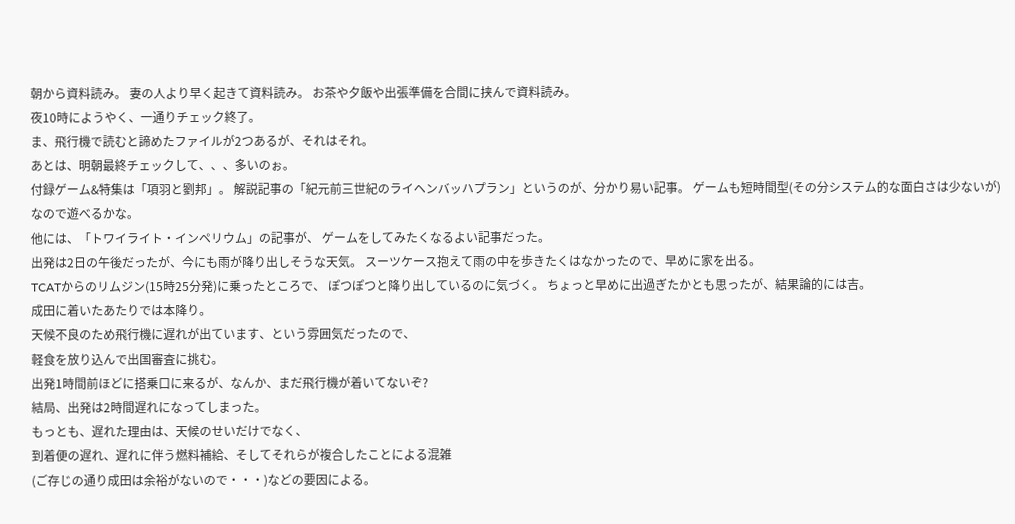朝から資料読み。 妻の人より早く起きて資料読み。 お茶や夕飯や出張準備を合間に挟んで資料読み。
夜10時にようやく、一通りチェック終了。
ま、飛行機で読むと諦めたファイルが2つあるが、それはそれ。
あとは、明朝最終チェックして、、、多いのぉ。
付録ゲーム&特集は「項羽と劉邦」。 解説記事の「紀元前三世紀のライヘンバッハプラン」というのが、分かり易い記事。 ゲームも短時間型(その分システム的な面白さは少ないが)なので遊べるかな。
他には、「トワイライト・インペリウム」の記事が、 ゲームをしてみたくなるよい記事だった。
出発は2日の午後だったが、今にも雨が降り出しそうな天気。 スーツケース抱えて雨の中を歩きたくはなかったので、早めに家を出る。
TCATからのリムジン(15時25分発)に乗ったところで、 ぽつぽつと降り出しているのに気づく。 ちょっと早めに出過ぎたかとも思ったが、結果論的には吉。
成田に着いたあたりでは本降り。
天候不良のため飛行機に遅れが出ています、という雰囲気だったので、
軽食を放り込んで出国審査に挑む。
出発1時間前ほどに搭乗口に来るが、なんか、まだ飛行機が着いてないぞ?
結局、出発は2時間遅れになってしまった。
もっとも、遅れた理由は、天候のせいだけでなく、
到着便の遅れ、遅れに伴う燃料補給、そしてそれらが複合したことによる混雑
(ご存じの通り成田は余裕がないので・・・)などの要因による。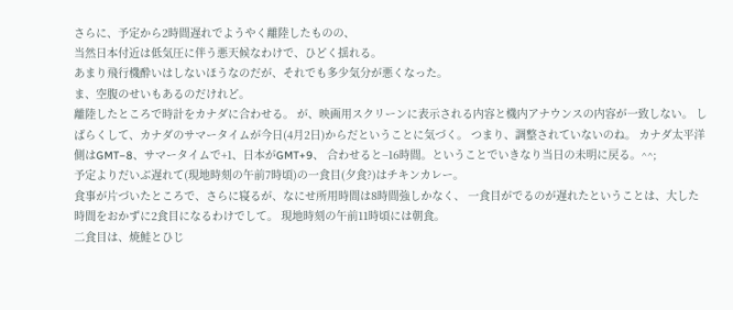さらに、予定から2時間遅れでようやく離陸したものの、
当然日本付近は低気圧に伴う悪天候なわけで、ひどく揺れる。
あまり飛行機酔いはしないほうなのだが、それでも多少気分が悪くなった。
ま、空腹のせいもあるのだけれど。
離陸したところで時計をカナダに合わせる。 が、映画用スクリーンに表示される内容と機内アナウンスの内容が一致しない。 しばらくして、カナダのサマータイムが今日(4月2日)からだということに気づく。 つまり、調整されていないのね。 カナダ太平洋側はGMT−8、サマータイムで+1、日本がGMT+9、 合わせると−16時間。ということでいきなり当日の未明に戻る。^^;
予定よりだいぶ遅れて(現地時刻の午前7時頃)の一食目(夕食?)はチキンカレー。
食事が片づいたところで、さらに寝るが、なにせ所用時間は8時間強しかなく、 一食目がでるのが遅れたということは、大した時間をおかずに2食目になるわけでして。 現地時刻の午前11時頃には朝食。
二食目は、焼鮭とひじ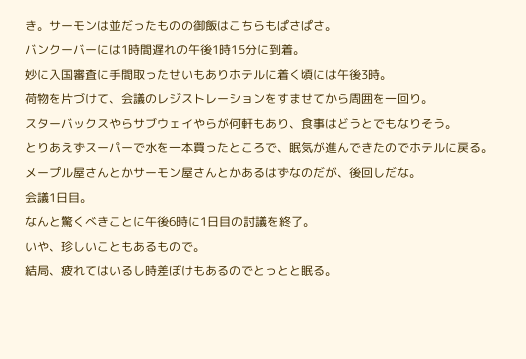き。サーモンは並だったものの御飯はこちらもぱさぱさ。
バンクーバーには1時間遅れの午後1時15分に到着。
妙に入国審査に手間取ったせいもありホテルに着く頃には午後3時。
荷物を片づけて、会議のレジストレーションをすませてから周囲を一回り。
スターバックスやらサブウェイやらが何軒もあり、食事はどうとでもなりそう。
とりあえずスーパーで水を一本買ったところで、眠気が進んできたのでホテルに戻る。
メープル屋さんとかサーモン屋さんとかあるはずなのだが、後回しだな。
会議1日目。
なんと驚くべきことに午後6時に1日目の討議を終了。
いや、珍しいこともあるもので。
結局、疲れてはいるし時差ぼけもあるのでとっとと眠る。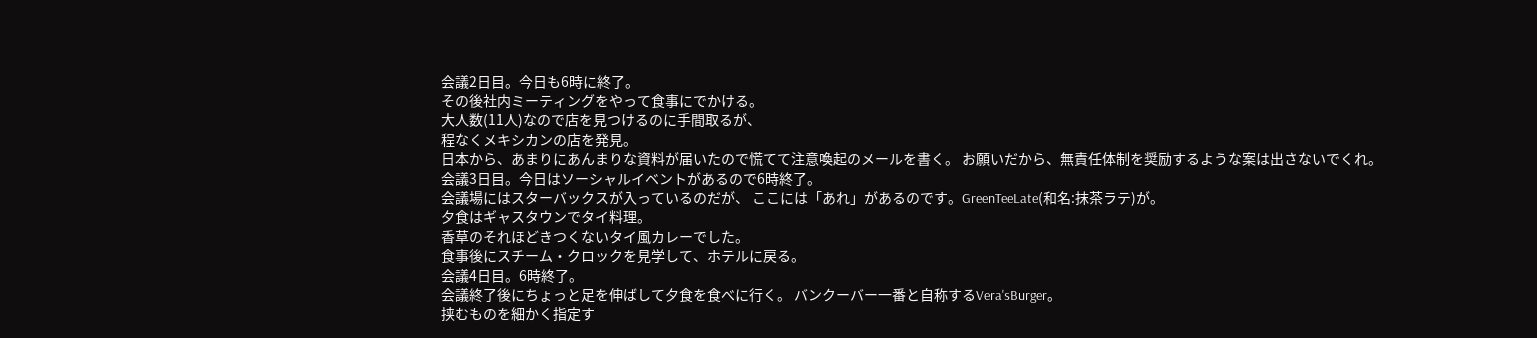会議2日目。今日も6時に終了。
その後社内ミーティングをやって食事にでかける。
大人数(11人)なので店を見つけるのに手間取るが、
程なくメキシカンの店を発見。
日本から、あまりにあんまりな資料が届いたので慌てて注意喚起のメールを書く。 お願いだから、無責任体制を奨励するような案は出さないでくれ。
会議3日目。今日はソーシャルイベントがあるので6時終了。
会議場にはスターバックスが入っているのだが、 ここには「あれ」があるのです。GreenTeeLate(和名:抹茶ラテ)が。
夕食はギャスタウンでタイ料理。
香草のそれほどきつくないタイ風カレーでした。
食事後にスチーム・クロックを見学して、ホテルに戻る。
会議4日目。6時終了。
会議終了後にちょっと足を伸ばして夕食を食べに行く。 バンクーバー一番と自称するVera'sBurger。
挟むものを細かく指定す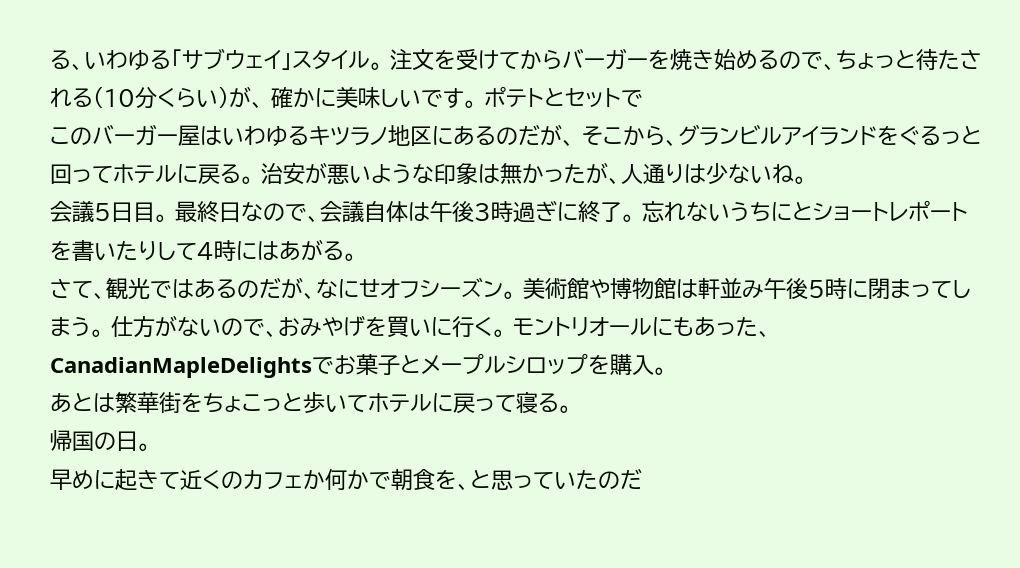る、いわゆる「サブウェイ」スタイル。 注文を受けてからバーガーを焼き始めるので、ちょっと待たされる(10分くらい)が、 確かに美味しいです。 ポテトとセットで
このバーガー屋はいわゆるキツラノ地区にあるのだが、 そこから、グランビルアイランドをぐるっと回ってホテルに戻る。 治安が悪いような印象は無かったが、人通りは少ないね。
会議5日目。 最終日なので、会議自体は午後3時過ぎに終了。 忘れないうちにとショートレポートを書いたりして4時にはあがる。
さて、観光ではあるのだが、なにせオフシーズン。 美術館や博物館は軒並み午後5時に閉まってしまう。 仕方がないので、おみやげを買いに行く。 モントリオールにもあった、CanadianMapleDelightsでお菓子とメープルシロップを購入。
あとは繁華街をちょこっと歩いてホテルに戻って寝る。
帰国の日。
早めに起きて近くのカフェか何かで朝食を、と思っていたのだ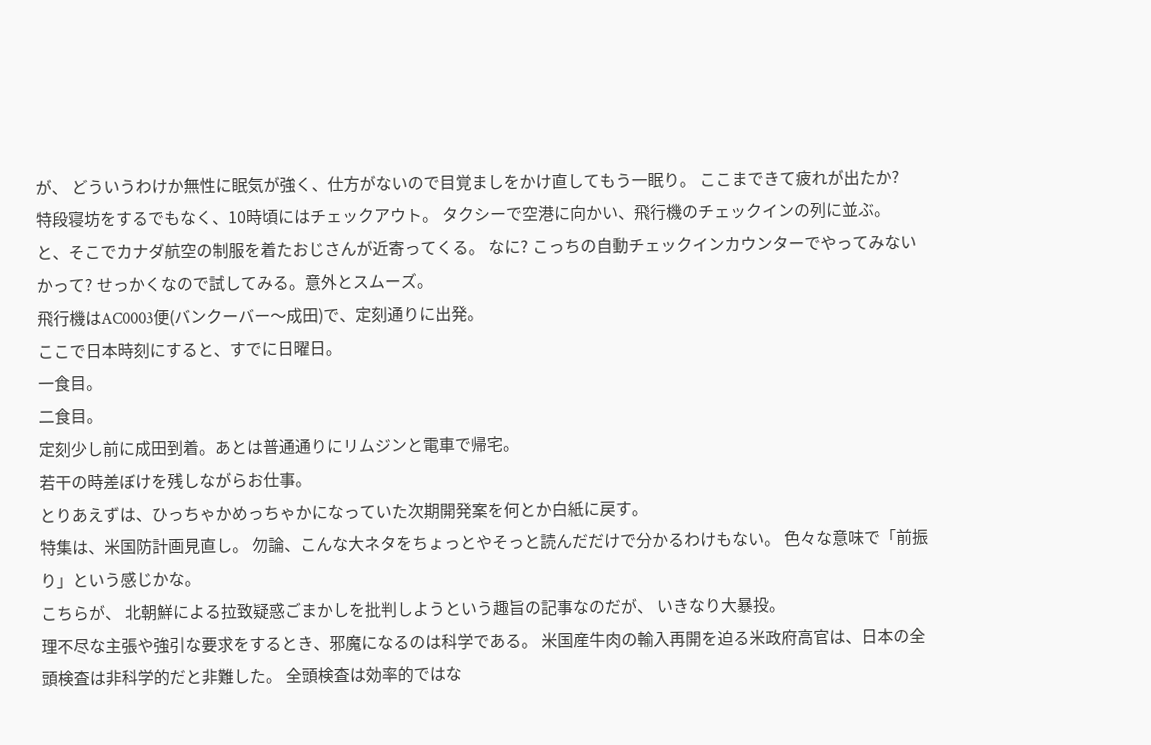が、 どういうわけか無性に眠気が強く、仕方がないので目覚ましをかけ直してもう一眠り。 ここまできて疲れが出たか?
特段寝坊をするでもなく、10時頃にはチェックアウト。 タクシーで空港に向かい、飛行機のチェックインの列に並ぶ。
と、そこでカナダ航空の制服を着たおじさんが近寄ってくる。 なに? こっちの自動チェックインカウンターでやってみないかって? せっかくなので試してみる。意外とスムーズ。
飛行機はAC0003便(バンクーバー〜成田)で、定刻通りに出発。
ここで日本時刻にすると、すでに日曜日。
一食目。
二食目。
定刻少し前に成田到着。あとは普通通りにリムジンと電車で帰宅。
若干の時差ぼけを残しながらお仕事。
とりあえずは、ひっちゃかめっちゃかになっていた次期開発案を何とか白紙に戻す。
特集は、米国防計画見直し。 勿論、こんな大ネタをちょっとやそっと読んだだけで分かるわけもない。 色々な意味で「前振り」という感じかな。
こちらが、 北朝鮮による拉致疑惑ごまかしを批判しようという趣旨の記事なのだが、 いきなり大暴投。
理不尽な主張や強引な要求をするとき、邪魔になるのは科学である。 米国産牛肉の輸入再開を迫る米政府高官は、日本の全頭検査は非科学的だと非難した。 全頭検査は効率的ではな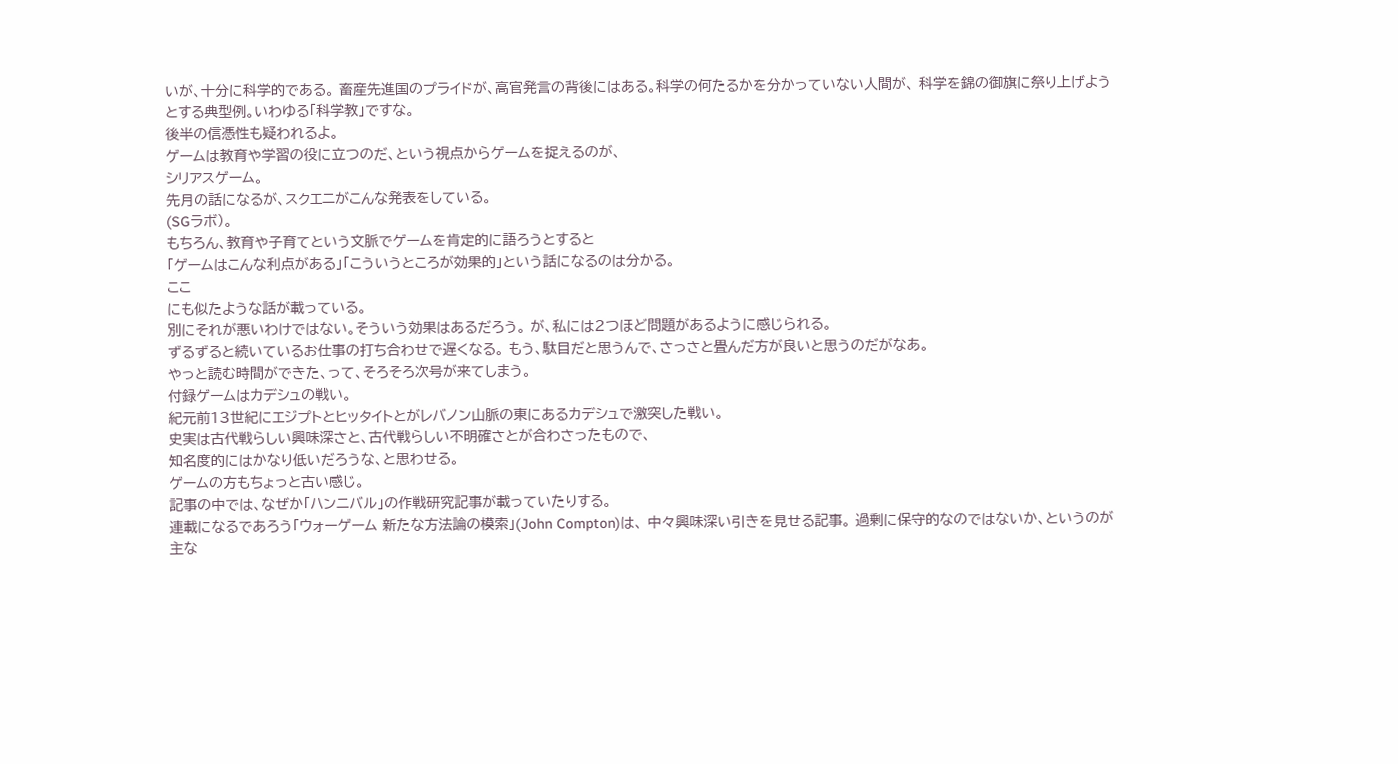いが、十分に科学的である。 畜産先進国のプライドが、高官発言の背後にはある。科学の何たるかを分かっていない人間が、 科学を錦の御旗に祭り上げようとする典型例。いわゆる「科学教」ですな。
後半の信憑性も疑われるよ。
ゲームは教育や学習の役に立つのだ、という視点からゲームを捉えるのが、
シリアスゲーム。
先月の話になるが、スクエニがこんな発表をしている。
(SGラボ)。
もちろん、教育や子育てという文脈でゲームを肯定的に語ろうとすると
「ゲームはこんな利点がある」「こういうところが効果的」という話になるのは分かる。
ここ
にも似たような話が載っている。
別にそれが悪いわけではない。そういう効果はあるだろう。 が、私には2つほど問題があるように感じられる。
ずるずると続いているお仕事の打ち合わせで遅くなる。 もう、駄目だと思うんで、さっさと畳んだ方が良いと思うのだがなあ。
やっと読む時間ができた、って、そろそろ次号が来てしまう。
付録ゲームはカデシュの戦い。
紀元前13世紀にエジプトとヒッタイトとがレバノン山脈の東にあるカデシュで激突した戦い。
史実は古代戦らしい興味深さと、古代戦らしい不明確さとが合わさったもので、
知名度的にはかなり低いだろうな、と思わせる。
ゲームの方もちょっと古い感じ。
記事の中では、なぜか「ハンニバル」の作戦研究記事が載っていたりする。
連載になるであろう「ウォーゲーム 新たな方法論の模索」(John Compton)は、 中々興味深い引きを見せる記事。 過剰に保守的なのではないか、というのが主な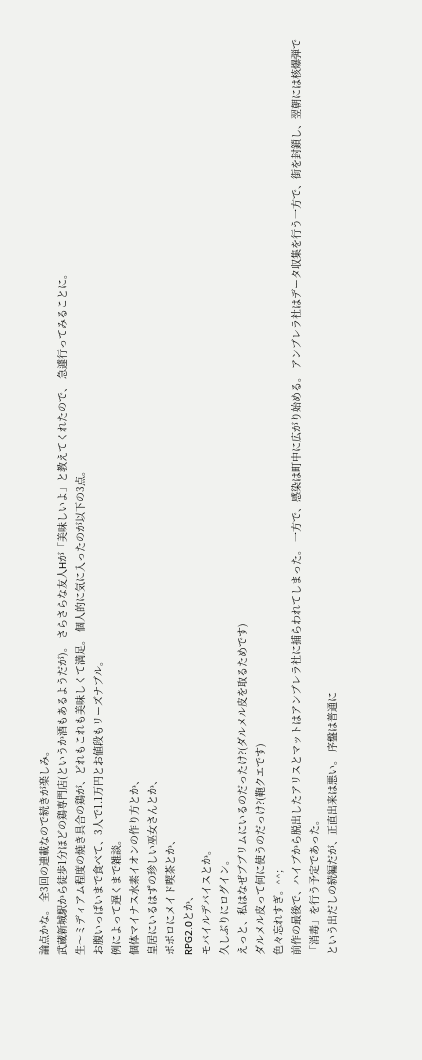論点かな。 全3回の連載なので続きが楽しみ。
武蔵新城駅から徒歩1分ほどの鶏専門店(というか酒もあるようだが)。 さらさらな友人Hが「美味しいよ」と教えてくれたので、 急遽行ってみることに。
生〜ミディアム程度の焼き具合の鶏が、どれもこれも美味しくて満足。 個人的に気に入ったのが以下の3点。
お腹いっぱいまで食べて、3人で1.1万円とお値段もリーズナブル。
例によって遅くまで雑談。
個体マイナス水素イオンの作り方とか、
皇居にいるはずの珍しい巫女さんとか、
ポポロにメイド喫茶とか、
RPG2.0とか、
モバイルデバイスとか。
久しぶりにログイン。
えっと、私はなぜブブリムにいるのだったけ?(ダルメル皮を取るためです)
ダルメル皮って何に使うのだっけ?(鞄クエです)
色々忘れすぎ。^^;
前作の最後で、ハイブから脱出したアリスとマットはアンブレラ社に捕らわれてしまった。 一方で、感染は町中に広がり始める。 アンブレラ社はデータ収集を行う一方で、街を封鎖し、翌朝には核爆弾で「消毒」を行う予定であった。
という出だしの続編だが、正直出来は悪い。 序盤は普通に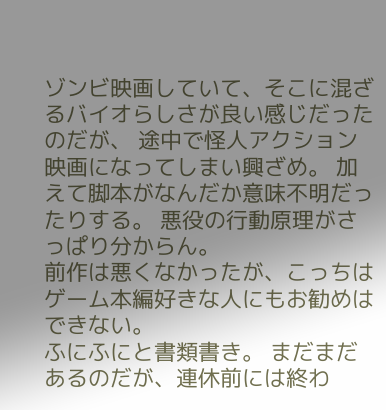ゾンビ映画していて、そこに混ざるバイオらしさが良い感じだったのだが、 途中で怪人アクション映画になってしまい興ざめ。 加えて脚本がなんだか意味不明だったりする。 悪役の行動原理がさっぱり分からん。
前作は悪くなかったが、こっちはゲーム本編好きな人にもお勧めはできない。
ふにふにと書類書き。 まだまだあるのだが、連休前には終わ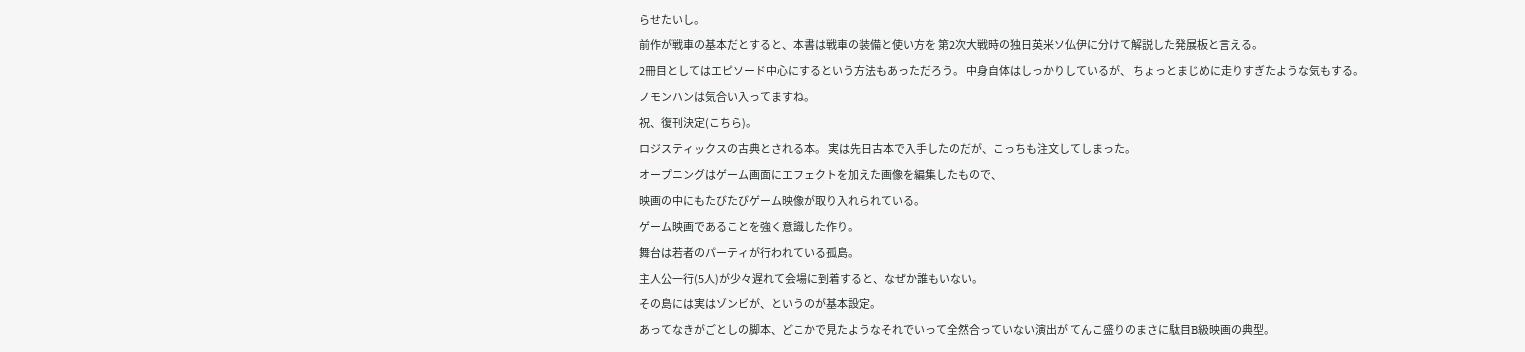らせたいし。
前作が戦車の基本だとすると、本書は戦車の装備と使い方を 第2次大戦時の独日英米ソ仏伊に分けて解説した発展板と言える。
2冊目としてはエピソード中心にするという方法もあっただろう。 中身自体はしっかりしているが、 ちょっとまじめに走りすぎたような気もする。
ノモンハンは気合い入ってますね。
祝、復刊決定(こちら)。
ロジスティックスの古典とされる本。 実は先日古本で入手したのだが、こっちも注文してしまった。
オープニングはゲーム画面にエフェクトを加えた画像を編集したもので、
映画の中にもたびたびゲーム映像が取り入れられている。
ゲーム映画であることを強く意識した作り。
舞台は若者のパーティが行われている孤島。
主人公一行(5人)が少々遅れて会場に到着すると、なぜか誰もいない。
その島には実はゾンビが、というのが基本設定。
あってなきがごとしの脚本、どこかで見たようなそれでいって全然合っていない演出が てんこ盛りのまさに駄目B級映画の典型。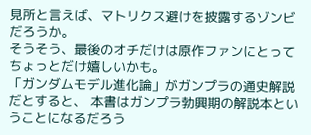見所と言えば、マトリクス避けを披露するゾンビだろうか。
そうそう、最後のオチだけは原作ファンにとってちょっとだけ嬉しいかも。
「ガンダムモデル進化論」がガンプラの通史解説だとすると、 本書はガンプラ勃興期の解説本ということになるだろう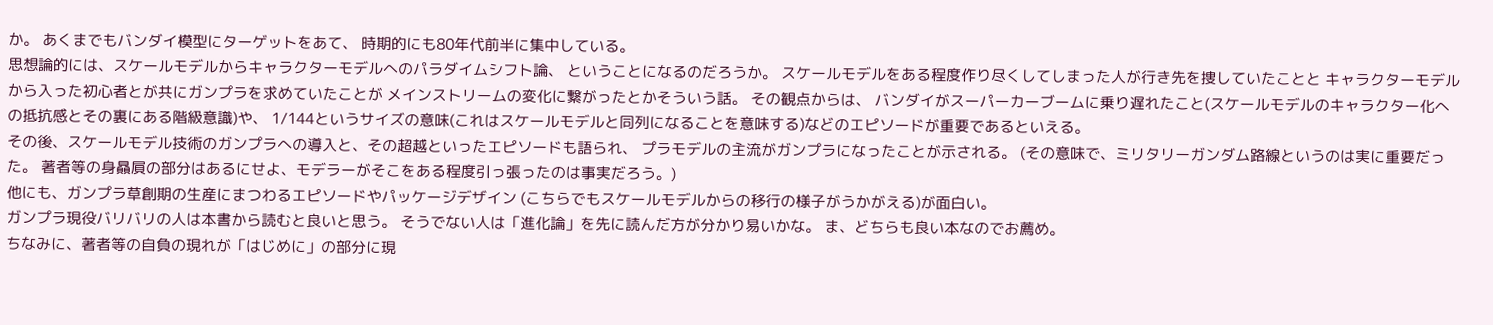か。 あくまでもバンダイ模型にターゲットをあて、 時期的にも80年代前半に集中している。
思想論的には、スケールモデルからキャラクターモデルへのパラダイムシフト論、 ということになるのだろうか。 スケールモデルをある程度作り尽くしてしまった人が行き先を捜していたことと キャラクターモデルから入った初心者とが共にガンプラを求めていたことが メインストリームの変化に繋がったとかそういう話。 その観点からは、 バンダイがスーパーカーブームに乗り遅れたこと(スケールモデルのキャラクター化への抵抗感とその裏にある階級意識)や、 1/144というサイズの意味(これはスケールモデルと同列になることを意味する)などのエピソードが重要であるといえる。
その後、スケールモデル技術のガンプラへの導入と、その超越といったエピソードも語られ、 プラモデルの主流がガンプラになったことが示される。 (その意味で、ミリタリーガンダム路線というのは実に重要だった。 著者等の身贔屓の部分はあるにせよ、モデラーがそこをある程度引っ張ったのは事実だろう。)
他にも、ガンプラ草創期の生産にまつわるエピソードやパッケージデザイン (こちらでもスケールモデルからの移行の様子がうかがえる)が面白い。
ガンプラ現役バリバリの人は本書から読むと良いと思う。 そうでない人は「進化論」を先に読んだ方が分かり易いかな。 ま、どちらも良い本なのでお薦め。
ちなみに、著者等の自負の現れが「はじめに」の部分に現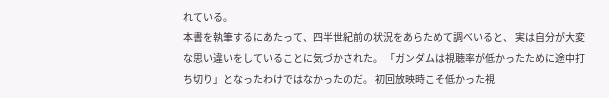れている。
本書を執筆するにあたって、四半世紀前の状況をあらためて調べいると、 実は自分が大変な思い違いをしていることに気づかされた。 「ガンダムは視聴率が低かったために途中打ち切り」となったわけではなかったのだ。 初回放映時こそ低かった視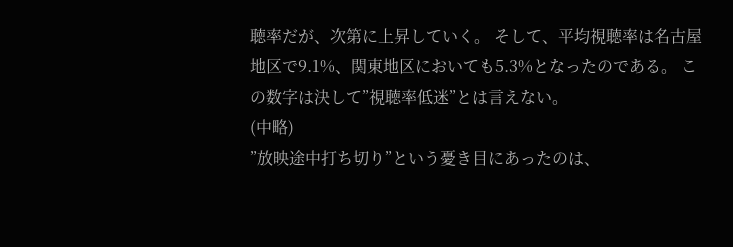聴率だが、次第に上昇していく。 そして、平均視聴率は名古屋地区で9.1%、関東地区においても5.3%となったのである。 この数字は決して”視聴率低迷”とは言えない。
(中略)
”放映途中打ち切り”という憂き目にあったのは、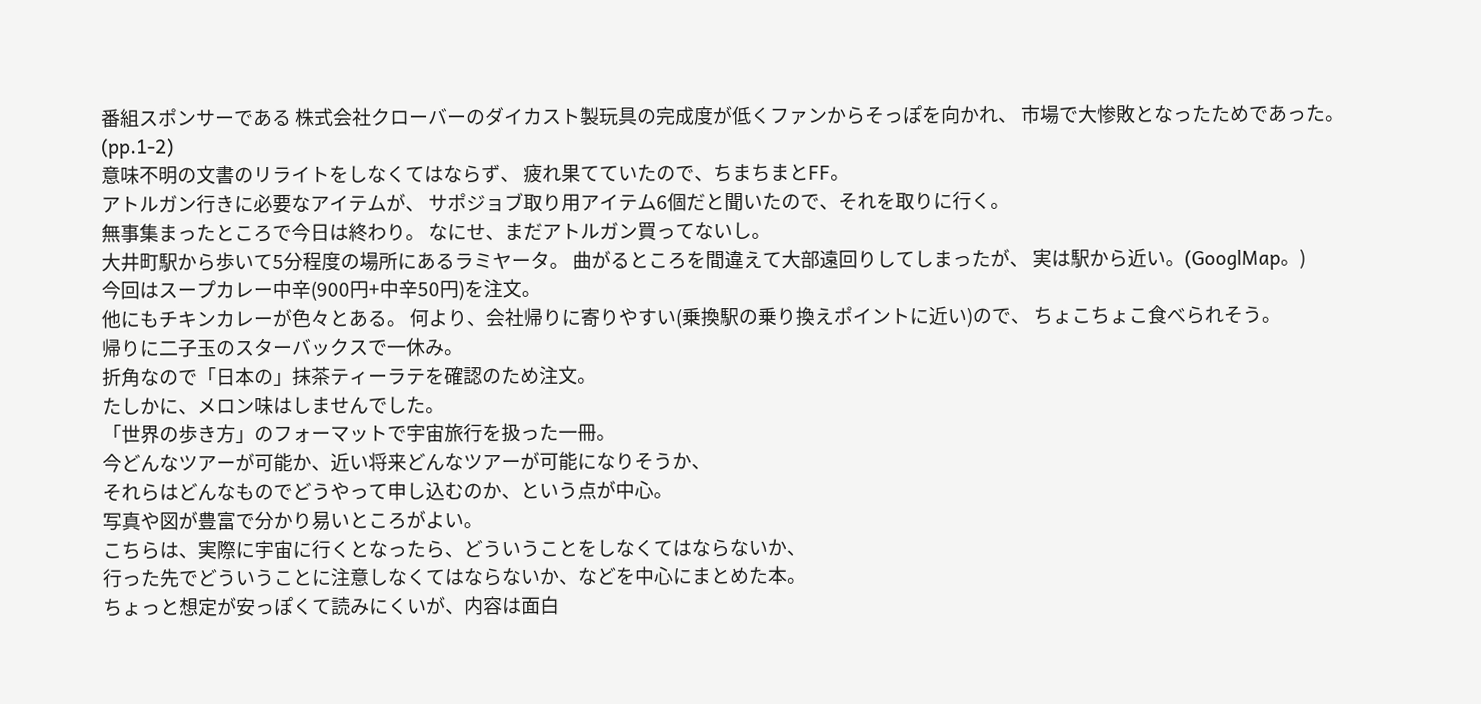番組スポンサーである 株式会社クローバーのダイカスト製玩具の完成度が低くファンからそっぽを向かれ、 市場で大惨敗となったためであった。(pp.1-2)
意味不明の文書のリライトをしなくてはならず、 疲れ果てていたので、ちまちまとFF。
アトルガン行きに必要なアイテムが、 サポジョブ取り用アイテム6個だと聞いたので、それを取りに行く。
無事集まったところで今日は終わり。 なにせ、まだアトルガン買ってないし。
大井町駅から歩いて5分程度の場所にあるラミヤータ。 曲がるところを間違えて大部遠回りしてしまったが、 実は駅から近い。(GooglMap。)
今回はスープカレー中辛(900円+中辛50円)を注文。
他にもチキンカレーが色々とある。 何より、会社帰りに寄りやすい(乗換駅の乗り換えポイントに近い)ので、 ちょこちょこ食べられそう。
帰りに二子玉のスターバックスで一休み。
折角なので「日本の」抹茶ティーラテを確認のため注文。
たしかに、メロン味はしませんでした。
「世界の歩き方」のフォーマットで宇宙旅行を扱った一冊。
今どんなツアーが可能か、近い将来どんなツアーが可能になりそうか、
それらはどんなものでどうやって申し込むのか、という点が中心。
写真や図が豊富で分かり易いところがよい。
こちらは、実際に宇宙に行くとなったら、どういうことをしなくてはならないか、
行った先でどういうことに注意しなくてはならないか、などを中心にまとめた本。
ちょっと想定が安っぽくて読みにくいが、内容は面白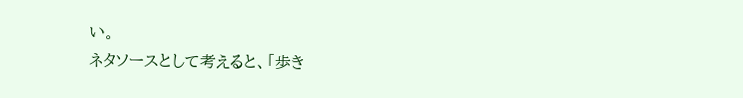い。
ネタソースとして考えると、「歩き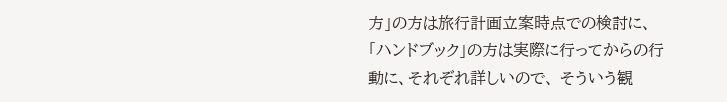方」の方は旅行計画立案時点での検討に、 「ハンドブック」の方は実際に行ってからの行動に、それぞれ詳しいので、 そういう観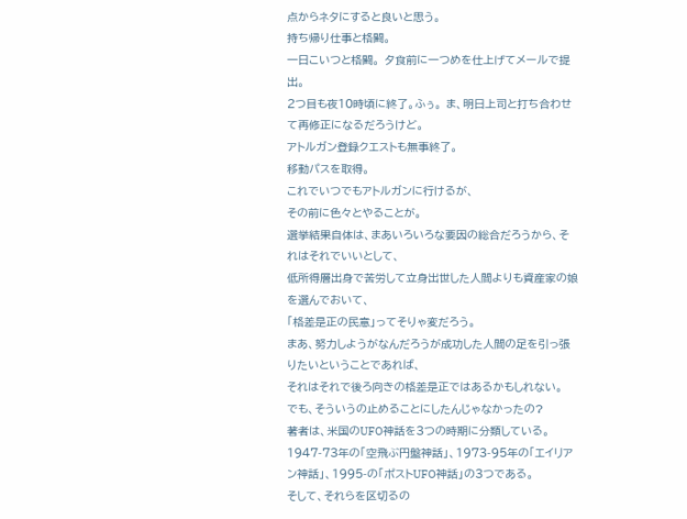点からネタにすると良いと思う。
持ち帰り仕事と格闘。
一日こいつと格闘。 夕食前に一つめを仕上げてメールで提出。
2つ目も夜10時頃に終了。ふぅ。 ま、明日上司と打ち合わせて再修正になるだろうけど。
アトルガン登録クエストも無事終了。
移動パスを取得。
これでいつでもアトルガンに行けるが、
その前に色々とやることが。
選挙結果自体は、まあいろいろな要因の総合だろうから、それはそれでいいとして、
低所得層出身で苦労して立身出世した人間よりも資産家の娘を選んでおいて、
「格差是正の民意」ってそりゃ変だろう。
まあ、努力しようがなんだろうが成功した人間の足を引っ張りたいということであれば、
それはそれで後ろ向きの格差是正ではあるかもしれない。
でも、そういうの止めることにしたんじゃなかったの?
著者は、米国のUFO神話を3つの時期に分類している。
1947-73年の「空飛ぶ円盤神話」、1973-95年の「エイリアン神話」、1995-の「ポストUFO神話」の3つである。
そして、それらを区切るの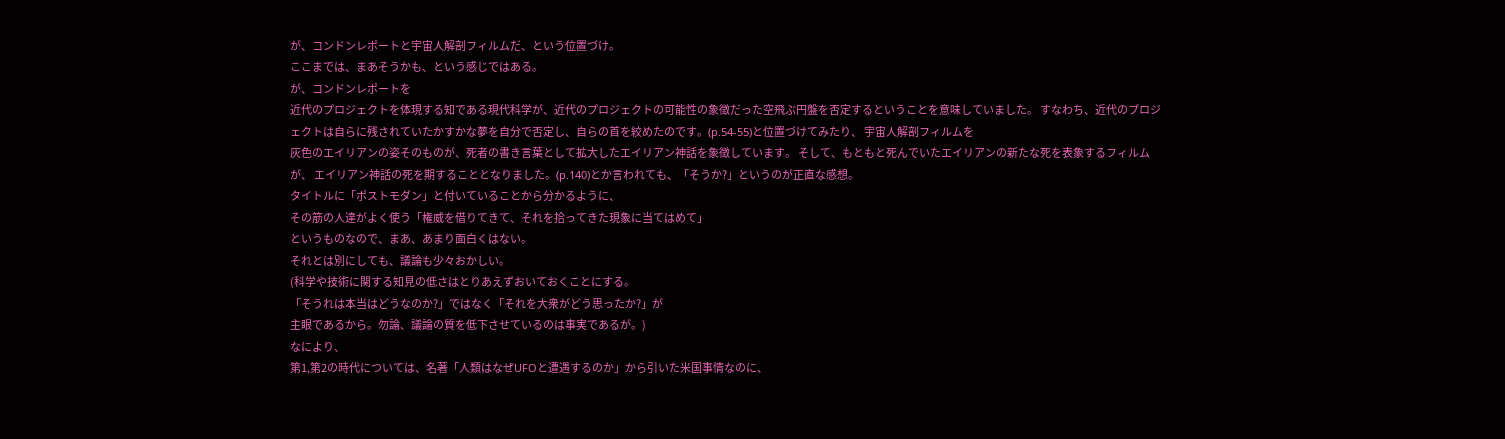が、コンドンレポートと宇宙人解剖フィルムだ、という位置づけ。
ここまでは、まあそうかも、という感じではある。
が、コンドンレポートを
近代のプロジェクトを体現する知である現代科学が、近代のプロジェクトの可能性の象徴だった空飛ぶ円盤を否定するということを意味していました。 すなわち、近代のプロジェクトは自らに残されていたかすかな夢を自分で否定し、自らの首を絞めたのです。(p.54-55)と位置づけてみたり、 宇宙人解剖フィルムを
灰色のエイリアンの姿そのものが、死者の書き言葉として拡大したエイリアン神話を象徴しています。 そして、もともと死んでいたエイリアンの新たな死を表象するフィルムが、 エイリアン神話の死を期することとなりました。(p.140)とか言われても、「そうか?」というのが正直な感想。
タイトルに「ポストモダン」と付いていることから分かるように、
その筋の人達がよく使う「権威を借りてきて、それを拾ってきた現象に当てはめて」
というものなので、まあ、あまり面白くはない。
それとは別にしても、議論も少々おかしい。
(科学や技術に関する知見の低さはとりあえずおいておくことにする。
「そうれは本当はどうなのか?」ではなく「それを大衆がどう思ったか?」が
主眼であるから。勿論、議論の質を低下させているのは事実であるが。)
なにより、
第1,第2の時代については、名著「人類はなぜUFOと遭遇するのか」から引いた米国事情なのに、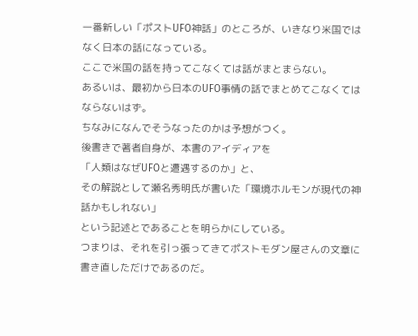一番新しい「ポストUFO神話」のところが、いきなり米国ではなく日本の話になっている。
ここで米国の話を持ってこなくては話がまとまらない。
あるいは、最初から日本のUFO事情の話でまとめてこなくてはならないはず。
ちなみになんでそうなったのかは予想がつく。
後書きで著者自身が、本書のアイディアを
「人類はなぜUFOと遭遇するのか」と、
その解説として瀬名秀明氏が書いた「環境ホルモンが現代の神話かもしれない」
という記述とであることを明らかにしている。
つまりは、それを引っ張ってきてポストモダン屋さんの文章に書き直しただけであるのだ。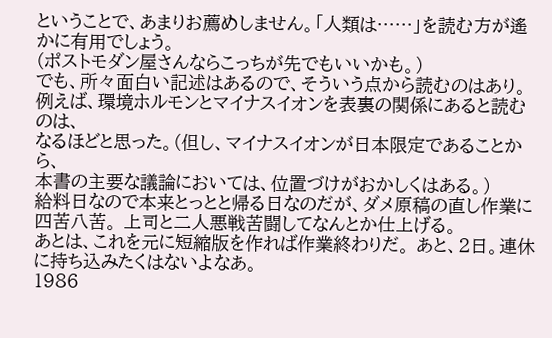ということで、あまりお薦めしません。「人類は……」を読む方が遙かに有用でしょう。
(ポストモダン屋さんならこっちが先でもいいかも。)
でも、所々面白い記述はあるので、そういう点から読むのはあり。
例えば、環境ホルモンとマイナスイオンを表裏の関係にあると読むのは、
なるほどと思った。(但し、マイナスイオンが日本限定であることから、
本書の主要な議論においては、位置づけがおかしくはある。)
給料日なので本来とっとと帰る日なのだが、ダメ原稿の直し作業に四苦八苦。 上司と二人悪戦苦闘してなんとか仕上げる。
あとは、これを元に短縮版を作れば作業終わりだ。 あと、2日。連休に持ち込みたくはないよなあ。
1986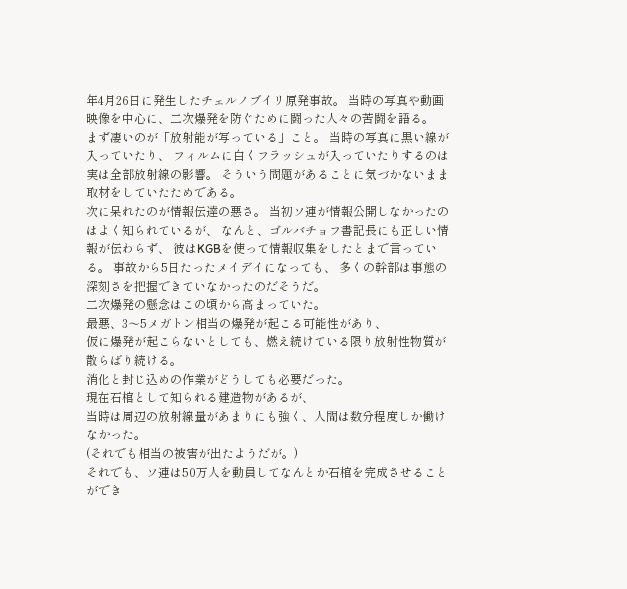年4月26日に発生したチェルノブイリ原発事故。 当時の写真や動画映像を中心に、二次爆発を防ぐために闘った人々の苦闘を語る。
まず凄いのが「放射能が写っている」こと。 当時の写真に黒い線が入っていたり、 フィルムに白くフラッシュが入っていたりするのは実は全部放射線の影響。 そういう問題があることに気づかないまま取材をしていたためである。
次に呆れたのが情報伝達の悪さ。 当初ソ連が情報公開しなかったのはよく知られているが、 なんと、ゴルバチョフ書記長にも正しい情報が伝わらず、 彼はKGBを使って情報収集をしたとまで言っている。 事故から5日たったメイデイになっても、 多くの幹部は事態の深刻さを把握できていなかったのだそうだ。
二次爆発の懸念はこの頃から高まっていた。
最悪、3〜5メガトン相当の爆発が起こる可能性があり、
仮に爆発が起こらないとしても、燃え続けている限り放射性物質が散らばり続ける。
消化と封じ込めの作業がどうしても必要だった。
現在石棺として知られる建造物があるが、
当時は周辺の放射線量があまりにも強く、人間は数分程度しか働けなかった。
(それでも相当の被害が出たようだが。)
それでも、ソ連は50万人を動員してなんとか石棺を完成させることができ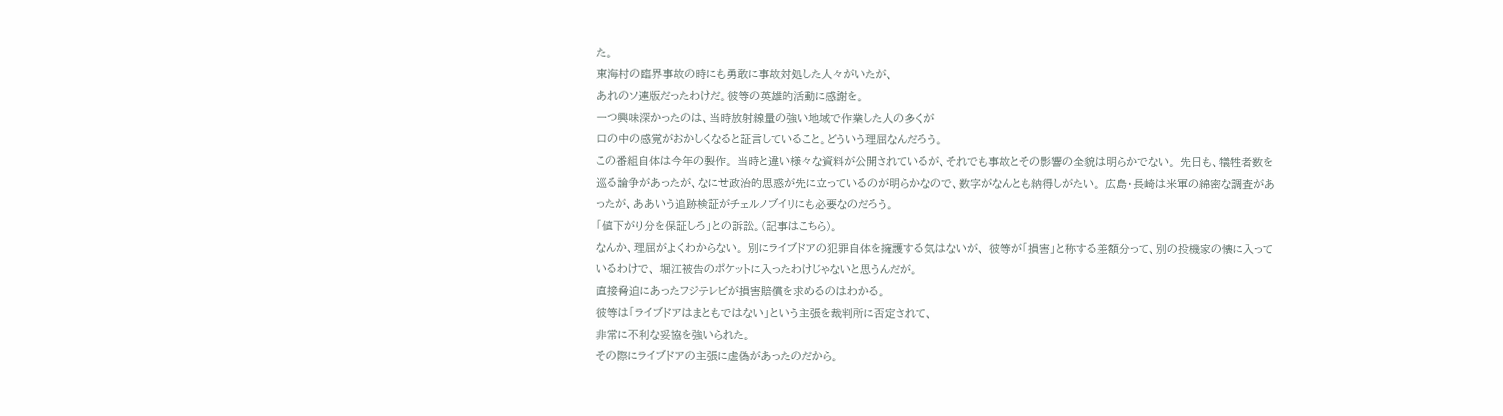た。
東海村の臨界事故の時にも勇敢に事故対処した人々がいたが、
あれのソ連版だったわけだ。彼等の英雄的活動に感謝を。
一つ興味深かったのは、当時放射線量の強い地域で作業した人の多くが
口の中の感覚がおかしくなると証言していること。どういう理屈なんだろう。
この番組自体は今年の製作。 当時と違い様々な資料が公開されているが、それでも事故とその影響の全貌は明らかでない。 先日も、犠牲者数を巡る論争があったが、なにせ政治的思惑が先に立っているのが明らかなので、数字がなんとも納得しがたい。 広島・長崎は米軍の綿密な調査があったが、ああいう追跡検証がチェルノブイリにも必要なのだろう。
「値下がり分を保証しろ」との訴訟。(記事はこちら)。
なんか、理屈がよくわからない。 別にライブドアの犯罪自体を擁護する気はないが、 彼等が「損害」と称する差額分って、別の投機家の懐に入っているわけで、 堀江被告のポケットに入ったわけじゃないと思うんだが。
直接脅迫にあったフジテレビが損害賠償を求めるのはわかる。
彼等は「ライブドアはまともではない」という主張を裁判所に否定されて、
非常に不利な妥協を強いられた。
その際にライブドアの主張に虚偽があったのだから。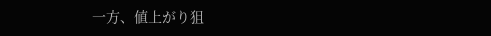一方、値上がり狙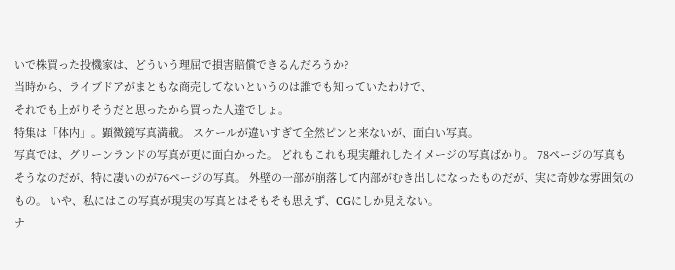いで株買った投機家は、どういう理屈で損害賠償できるんだろうか?
当時から、ライブドアがまともな商売してないというのは誰でも知っていたわけで、
それでも上がりそうだと思ったから買った人達でしょ。
特集は「体内」。顕微鏡写真満載。 スケールが違いすぎて全然ピンと来ないが、面白い写真。
写真では、グリーンランドの写真が更に面白かった。 どれもこれも現実離れしたイメージの写真ばかり。 78ページの写真もそうなのだが、特に凄いのが76ページの写真。 外壁の一部が崩落して内部がむき出しになったものだが、実に奇妙な雰囲気のもの。 いや、私にはこの写真が現実の写真とはそもそも思えず、CGにしか見えない。
ナ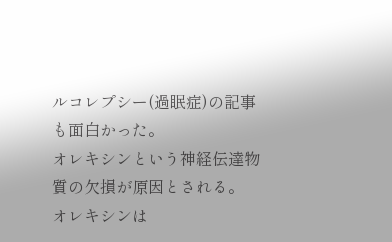ルコレプシー(過眠症)の記事も面白かった。
オレキシンという神経伝達物質の欠損が原因とされる。
オレキシンは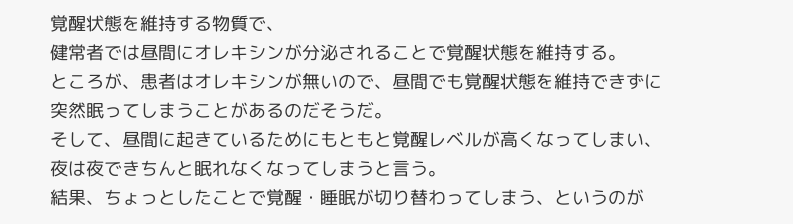覚醒状態を維持する物質で、
健常者では昼間にオレキシンが分泌されることで覚醒状態を維持する。
ところが、患者はオレキシンが無いので、昼間でも覚醒状態を維持できずに突然眠ってしまうことがあるのだそうだ。
そして、昼間に起きているためにもともと覚醒レベルが高くなってしまい、
夜は夜できちんと眠れなくなってしまうと言う。
結果、ちょっとしたことで覚醒・睡眠が切り替わってしまう、というのが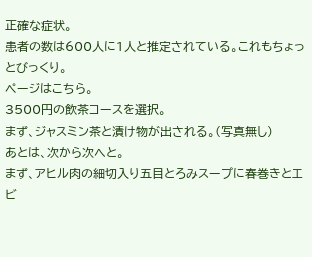正確な症状。
患者の数は600人に1人と推定されている。これもちょっとびっくり。
ページはこちら。
3500円の飲茶コースを選択。
まず、ジャスミン茶と漬け物が出される。(写真無し)
あとは、次から次へと。
まず、アヒル肉の細切入り五目とろみスープに春巻きとエビ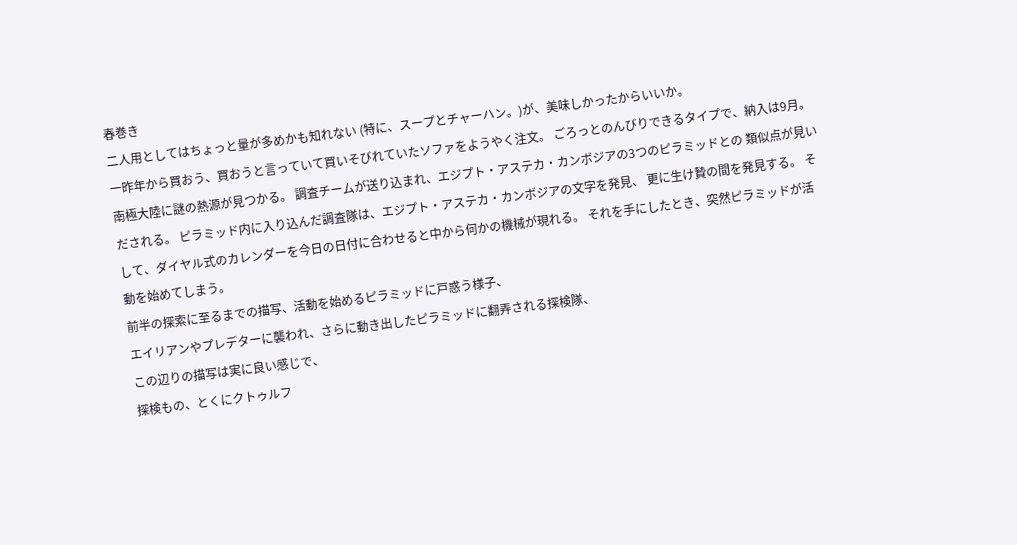春巻き
二人用としてはちょっと量が多めかも知れない (特に、スープとチャーハン。)が、美味しかったからいいか。
一昨年から買おう、買おうと言っていて買いそびれていたソファをようやく注文。 ごろっとのんびりできるタイプで、納入は9月。
南極大陸に謎の熱源が見つかる。 調査チームが送り込まれ、エジプト・アステカ・カンボジアの3つのピラミッドとの 類似点が見いだされる。 ピラミッド内に入り込んだ調査隊は、エジプト・アステカ・カンボジアの文字を発見、 更に生け贄の間を発見する。 そして、ダイヤル式のカレンダーを今日の日付に合わせると中から何かの機械が現れる。 それを手にしたとき、突然ピラミッドが活動を始めてしまう。
前半の探索に至るまでの描写、活動を始めるピラミッドに戸惑う様子、
エイリアンやプレデターに襲われ、さらに動き出したピラミッドに翻弄される探検隊、
この辺りの描写は実に良い感じで、
探検もの、とくにクトゥルフ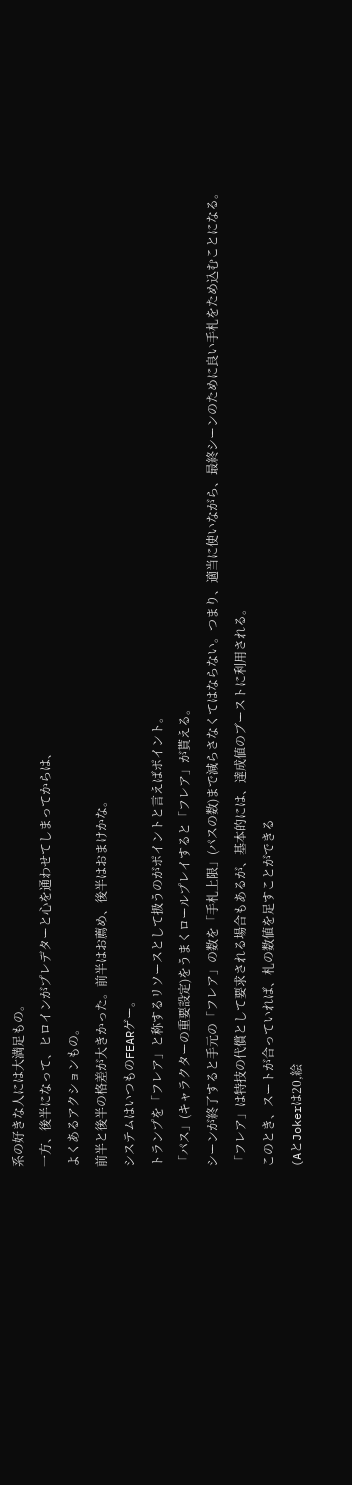系の好きな人には大満足もの。
一方、後半になって、ヒロインがプレデターと心を通わせてしまってからは、
よくあるアクションもの。
前半と後半の格差が大きかった。前半はお薦め、後半はおまけかな。
システムはいつものFEARゲー。
トランプを「フレア」と称するリソースとして扱うのがポイントと言えばポイント。
「パス」(キャラクターの重要設定)をうまくロールプレイすると「フレア」が貰える。
シーンが終了すると手元の「フレア」の数を「手札上限」(パスの数)まで減らさなくてはならない。つまり、適当に使いながら、最終シーンのために良い手札をため込むことになる。
「フレア」は特技の代償として要求される場合もあるが、基本的には、達成値のブーストに利用される。
このとき、スートが合っていれば、札の数値を足すことができる
(AとJokerは20,絵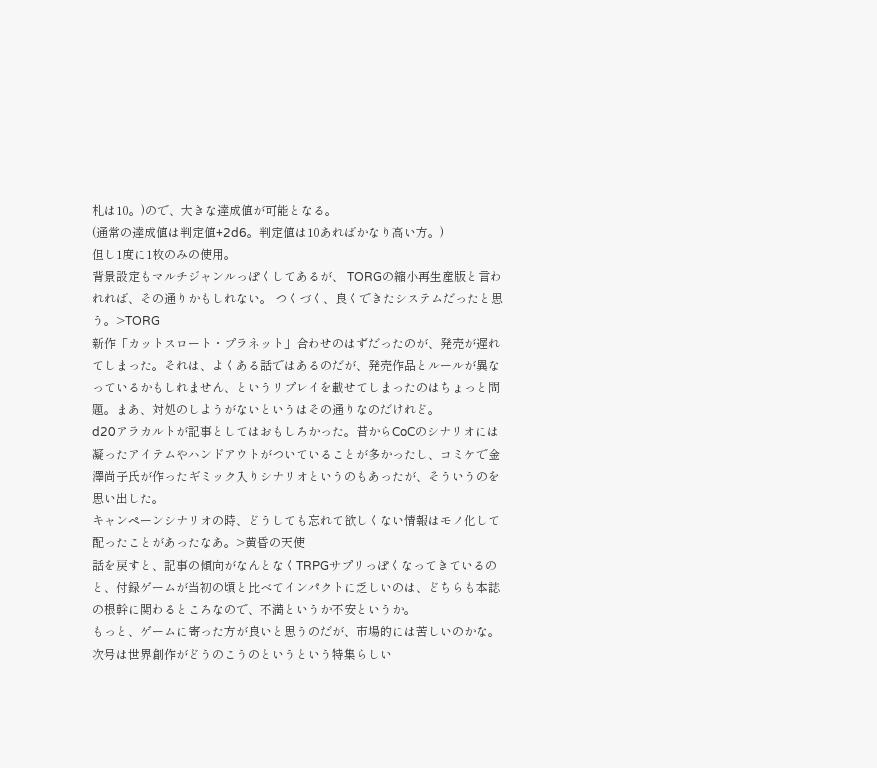札は10。)ので、大きな達成値が可能となる。
(通常の達成値は判定値+2d6。判定値は10あればかなり高い方。)
但し1度に1枚のみの使用。
背景設定もマルチジャンルっぽくしてあるが、 TORGの縮小再生産版と言われれば、その通りかもしれない。 つくづく、良くできたシステムだったと思う。>TORG
新作「カットスロート・プラネット」合わせのはずだったのが、発売が遅れてしまった。それは、よくある話ではあるのだが、発売作品とルールが異なっているかもしれません、というリプレイを載せてしまったのはちょっと問題。まあ、対処のしようがないというはその通りなのだけれど。
d20アラカルトが記事としてはおもしろかった。昔からCoCのシナリオには凝ったアイテムやハンドアウトがついていることが多かったし、コミケで金澤尚子氏が作ったギミック入りシナリオというのもあったが、そういうのを思い出した。
キャンペーンシナリオの時、どうしても忘れて欲しくない情報はモノ化して配ったことがあったなあ。>黄昏の天使
話を戻すと、記事の傾向がなんとなくTRPGサプリっぽくなってきているのと、付録ゲームが当初の頃と比べてインパクトに乏しいのは、どちらも本誌の根幹に関わるところなので、不満というか不安というか。
もっと、ゲームに寄った方が良いと思うのだが、市場的には苦しいのかな。
次号は世界創作がどうのこうのというという特集らしい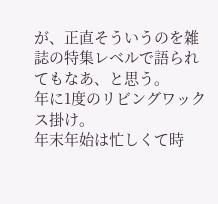が、正直そういうのを雑誌の特集レベルで語られてもなあ、と思う。
年に1度のリビングワックス掛け。
年末年始は忙しくて時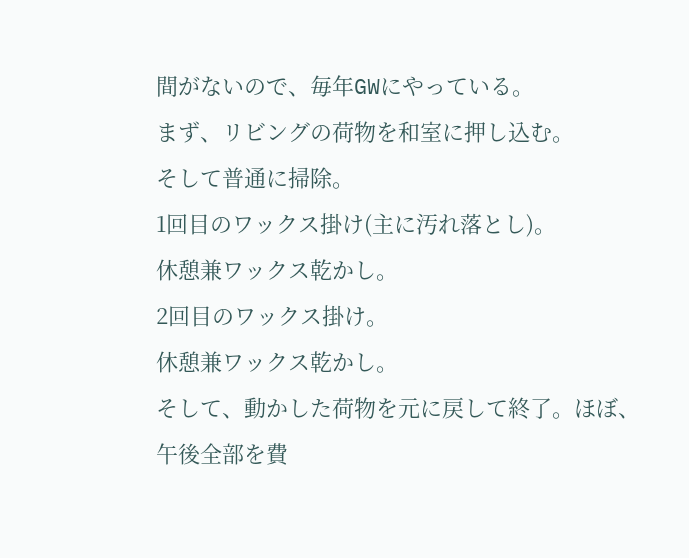間がないので、毎年GWにやっている。
まず、リビングの荷物を和室に押し込む。
そして普通に掃除。
1回目のワックス掛け(主に汚れ落とし)。
休憩兼ワックス乾かし。
2回目のワックス掛け。
休憩兼ワックス乾かし。
そして、動かした荷物を元に戻して終了。ほぼ、午後全部を費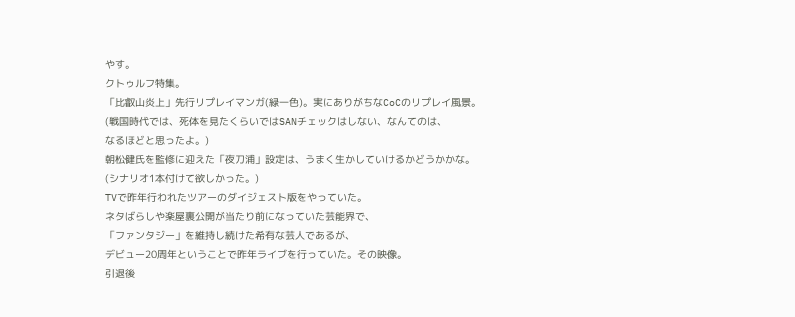やす。
クトゥルフ特集。
「比叡山炎上」先行リプレイマンガ(緑一色)。実にありがちなCoCのリプレイ風景。
(戦国時代では、死体を見たくらいではSANチェックはしない、なんてのは、
なるほどと思ったよ。)
朝松健氏を監修に迎えた「夜刀浦」設定は、うまく生かしていけるかどうかかな。
(シナリオ1本付けて欲しかった。)
TVで昨年行われたツアーのダイジェスト版をやっていた。
ネタばらしや楽屋裏公開が当たり前になっていた芸能界で、
「ファンタジー」を維持し続けた希有な芸人であるが、
デビュー20周年ということで昨年ライブを行っていた。その映像。
引退後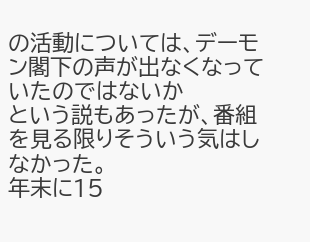の活動については、デーモン閣下の声が出なくなっていたのではないか
という説もあったが、番組を見る限りそういう気はしなかった。
年末に15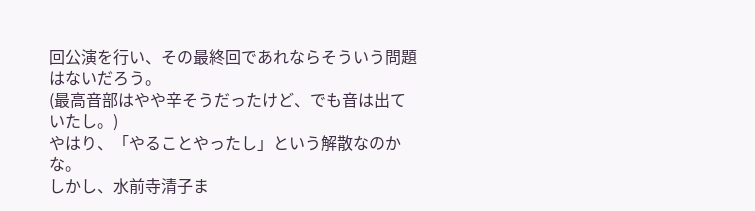回公演を行い、その最終回であれならそういう問題はないだろう。
(最高音部はやや辛そうだったけど、でも音は出ていたし。)
やはり、「やることやったし」という解散なのかな。
しかし、水前寺清子ま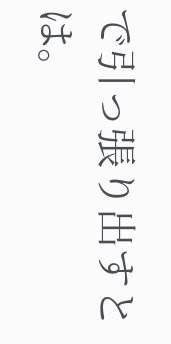で引っ張り出すとは。